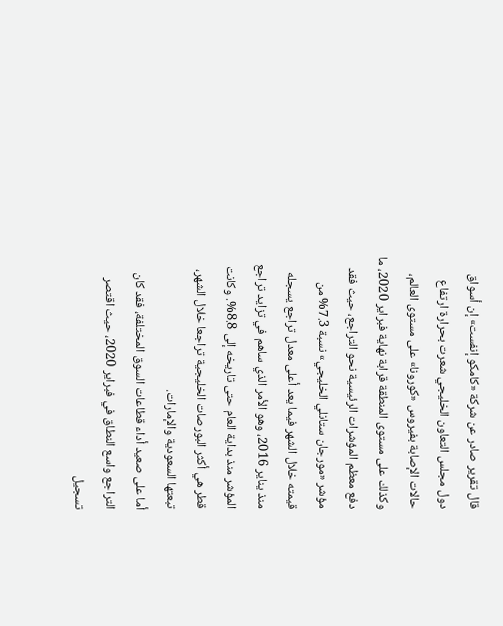قال تقرير صادر عن شركة «كامكو إنفست» إن أسواق دول مجلس التعاون الخليجي شعرت بحرارة ارتفاع حالات الإصابة بفيروس «كورونا» على مستوى العالم، وكذلك على مستوى المنطقة قرابة نهاية فبراير 2020، ما دفع معظم المؤشرات الرئيسية نحو التراجع، حيث فقد مؤشر «مورجان ستانلي الخليجي» نسبة 7.3% من قيمته خلال الشهر فيما يعد أعلى معدل تراجع يسجله منذ يناير 2016، وهو الأمر الذي ساهم في تزايد تراجع المؤشر منذ بداية العام حتى تاريخه إلى 8.8%. وكانت قطر هي أكثر البورصات الخليجية تراجعا خلال الشهر، تبعتها السعودية والإمارات.
أما على صعيد أداء قطاعات السوق المختلفة، فقد كان التراجع واسع النطاق في فبراير 2020، حيث اقتصر تسجيل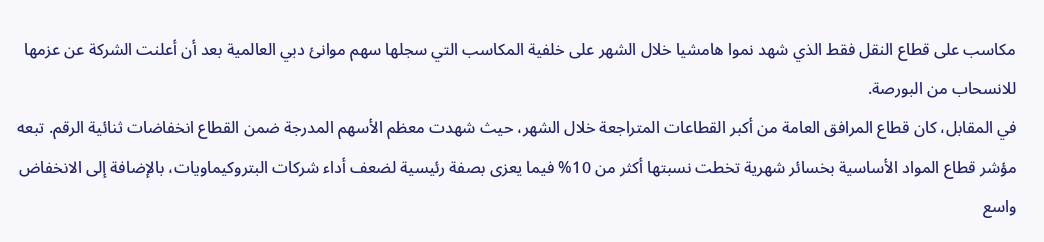مكاسب على قطاع النقل فقط الذي شهد نموا هامشيا خلال الشهر على خلفية المكاسب التي سجلها سهم موانئ دبي العالمية بعد أن أعلنت الشركة عن عزمها للانسحاب من البورصة.
في المقابل، كان قطاع المرافق العامة من أكبر القطاعات المتراجعة خلال الشهر، حيث شهدت معظم الأسهم المدرجة ضمن القطاع انخفاضات ثنائية الرقم. تبعه مؤشر قطاع المواد الأساسية بخسائر شهرية تخطت نسبتها أكثر من 10% فيما يعزى بصفة رئيسية لضعف أداء شركات البتروكيماويات، بالإضافة إلى الانخفاض واسع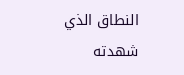النطاق الذي شهدته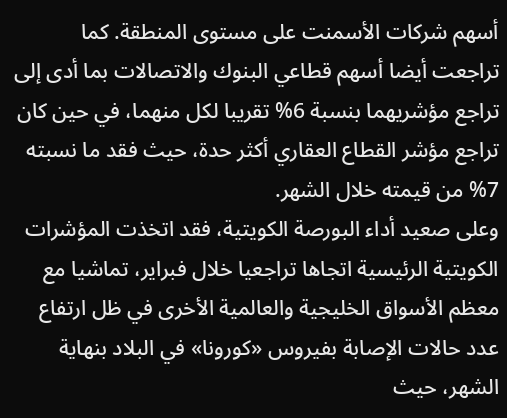أسهم شركات الأسمنت على مستوى المنطقة. كما تراجعت أيضا أسهم قطاعي البنوك والاتصالات بما أدى إلى تراجع مؤشريهما بنسبة 6% تقريبا لكل منهما، في حين كان تراجع مؤشر القطاع العقاري أكثر حدة، حيث فقد ما نسبته 7% من قيمته خلال الشهر.
وعلى صعيد أداء البورصة الكويتية، فقد اتخذت المؤشرات الكويتية الرئيسية اتجاها تراجعيا خلال فبراير، تماشيا مع معظم الأسواق الخليجية والعالمية الأخرى في ظل ارتفاع عدد حالات الإصابة بفيروس «كورونا» في البلاد بنهاية الشهر، حيث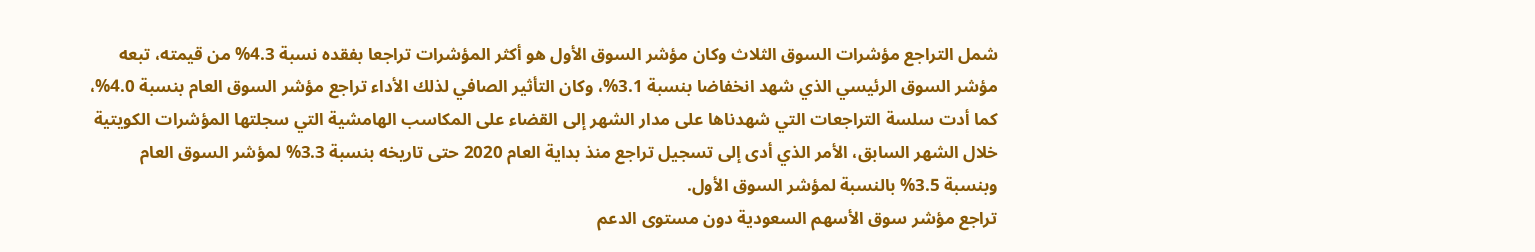شمل التراجع مؤشرات السوق الثلاث وكان مؤشر السوق الأول هو أكثر المؤشرات تراجعا بفقده نسبة 4.3% من قيمته، تبعه مؤشر السوق الرئيسي الذي شهد انخفاضا بنسبة 3.1%، وكان التأثير الصافي لذلك الأداء تراجع مؤشر السوق العام بنسبة 4.0%، كما أدت سلسة التراجعات التي شهدناها على مدار الشهر إلى القضاء على المكاسب الهامشية التي سجلتها المؤشرات الكويتية خلال الشهر السابق، الأمر الذي أدى إلى تسجيل تراجع منذ بداية العام 2020 حتى تاريخه بنسبة 3.3% لمؤشر السوق العام وبنسبة 3.5% بالنسبة لمؤشر السوق الأول.
تراجع مؤشر سوق الأسهم السعودية دون مستوى الدعم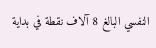النفسي البالغ 8 آلاف نقطة في بداية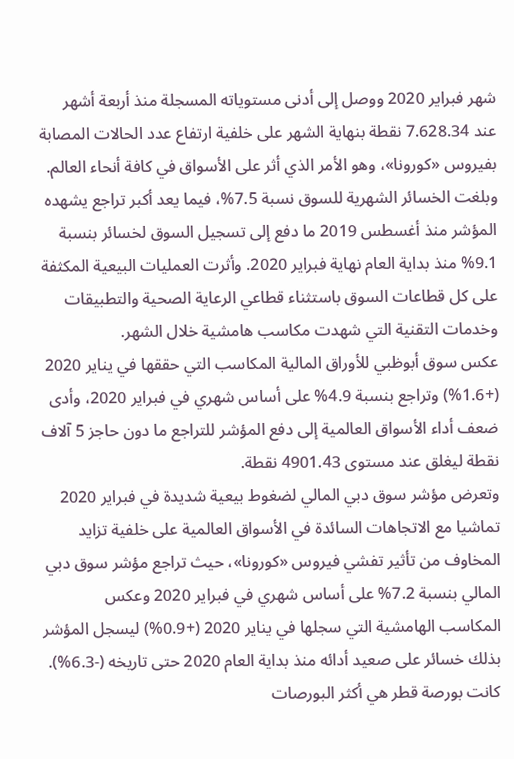شهر فبراير 2020 ووصل إلى أدنى مستوياته المسجلة منذ أربعة أشهر عند 7.628.34 نقطة بنهاية الشهر على خلفية ارتفاع عدد الحالات المصابة بفيروس «كورونا»، وهو الأمر الذي أثر على الأسواق في كافة أنحاء العالم. وبلغت الخسائر الشهرية للسوق نسبة 7.5%، فيما يعد أكبر تراجع يشهده المؤشر منذ أغسطس 2019 ما دفع إلى تسجيل السوق لخسائر بنسبة 9.1% منذ بداية العام نهاية فبراير 2020. وأثرت العمليات البيعية المكثفة على كل قطاعات السوق باستثناء قطاعي الرعاية الصحية والتطبيقات وخدمات التقنية التي شهدت مكاسب هامشية خلال الشهر.
عكس سوق أبوظبي للأوراق المالية المكاسب التي حققها في يناير 2020 (+1.6%) وتراجع بنسبة 4.9% على أساس شهري في فبراير 2020، وأدى ضعف أداء الأسواق العالمية إلى دفع المؤشر للتراجع ما دون حاجز 5 آلاف نقطة ليغلق عند مستوى 4901.43 نقطة.
وتعرض مؤشر سوق دبي المالي لضغوط بيعية شديدة في فبراير 2020 تماشيا مع الاتجاهات السائدة في الأسواق العالمية على خلفية تزايد المخاوف من تأثير تفشي فيروس «كورونا»، حيث تراجع مؤشر سوق دبي المالي بنسبة 7.2% على أساس شهري في فبراير 2020 وعكس المكاسب الهامشية التي سجلها في يناير 2020 (+0.9%) ليسجل المؤشر بذلك خسائر على صعيد أدائه منذ بداية العام 2020 حتى تاريخه (-6.3%).
كانت بورصة قطر هي أكثر البورصات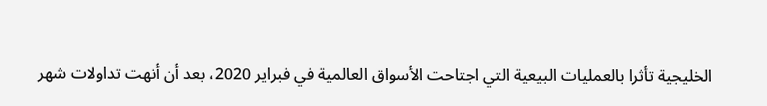الخليجية تأثرا بالعمليات البيعية التي اجتاحت الأسواق العالمية في فبراير 2020، بعد أن أنهت تداولات شهر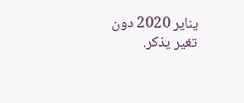يناير 2020 دون تغير يذكر.